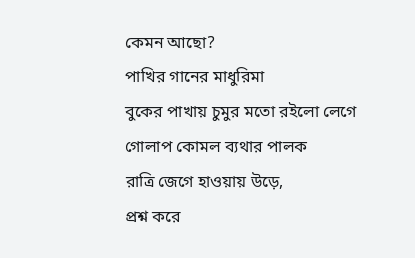কেমন আছো?
পাখির গানের মাধুরিমা
বুকের পাখায় চুমুর মতো রইলো লেগে
গোলাপ কোমল ব্যথার পালক
রাত্রি জেগে হাওয়ায় উড়ে,
প্রশ্ন করে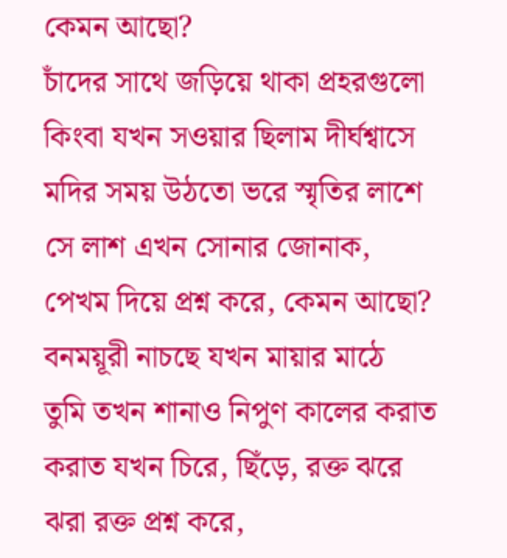কেমন আছো?
চাঁদের সাথে জড়িয়ে থাকা প্রহরগুলো
কিংবা যখন সওয়ার ছিলাম দীর্ঘশ্বাসে
মদির সময় উঠতো ভরে স্মৃতির লাশে
সে লাশ এখন সোনার জোনাক,
পেখম দিয়ে প্রশ্ন করে, কেমন আছো?
বনময়ূরী নাচছে যখন মায়ার মাঠে
তুমি তখন শানাও নিপুণ কালের করাত
করাত যখন চিরে, ছিঁড়ে, রক্ত ঝরে
ঝরা রক্ত প্রশ্ন করে,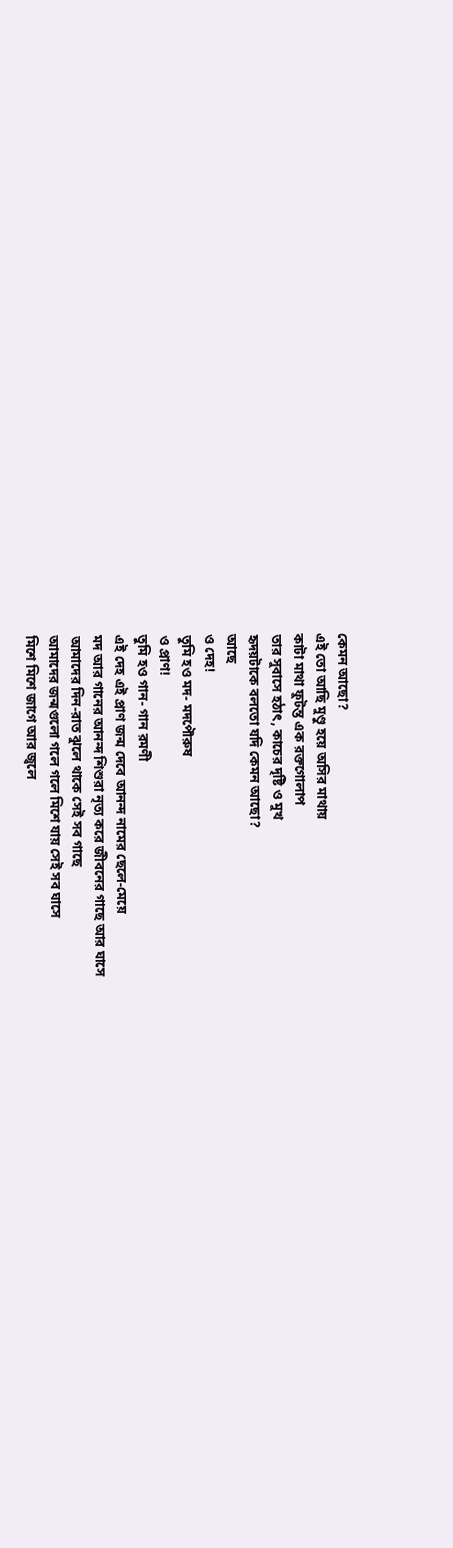কেমন আছো?
এই তো আছি মুণ্ডু হয়ে অসির মাথায়
কাটা মাথা ফুটন্ত এক রক্তগোলাপ
তার সুবাসে হঠাৎ, কাচের দৃষ্টি ও মুখ
হৃদয়টাকে বলতো যদি কেমন আছো?
আছে
ও দেহ!
তুমি হও মদ- মদপৌরুষ
ও প্রাণ!
তুমি হও গান- গান রমণী
এই দেহ এই প্রাণ জন্ম দেবে আনন্দ নামের ছেলে-মেয়ে
মদ আর গানের আনন্দ শিশুরা নৃত্য করে জীবনের গাছে আর ঘাসে
আমাদের দিন-রাত ঝুলে থাকে সেই সব গাছে
আমাদের জন্মগুলো গলে গলে মিশে যায় সেই সব ঘাসে
মিশে মিশে জাগে আর জ্বলে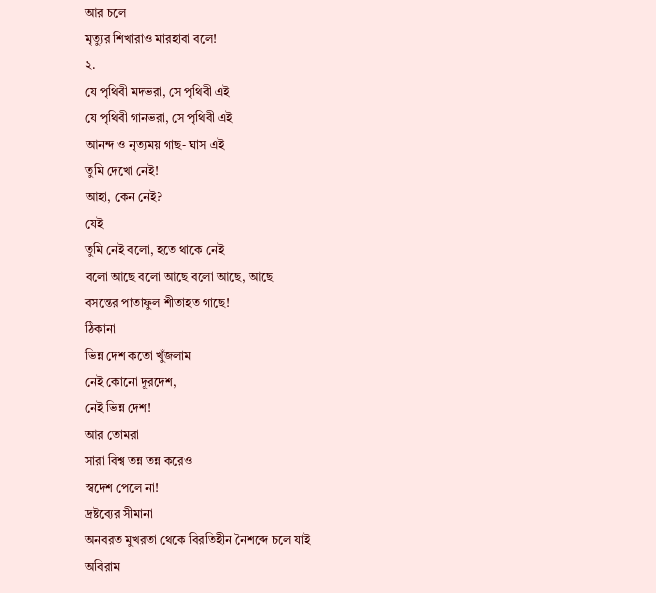আর চলে
মৃত্যুর শিখারাও মারহাবা বলে!
২.
যে পৃথিবী মদভরা, সে পৃথিবী এই
যে পৃথিবী গানভরা, সে পৃথিবী এই
আনন্দ ও নৃত্যময় গাছ- ঘাস এই
তুমি দেখো নেই!
আহা, কেন নেই?
যেই
তুমি নেই বলো, হতে থাকে নেই
বলো আছে বলো আছে বলো আছে, আছে
বসন্তের পাতাফুল শীতাহত গাছে!
ঠিকানা
ভিন্ন দেশ কতো খুঁজলাম
নেই কোনো দূরদেশ,
নেই ভিন্ন দেশ!
আর তোমরা
সারা বিশ্ব তন্ন তন্ন করেও
স্বদেশ পেলে না!
দ্রষ্টব্যের সীমানা
অনবরত মুখরতা থেকে বিরতিহীন নৈশব্দে চলে যাই
অবিরাম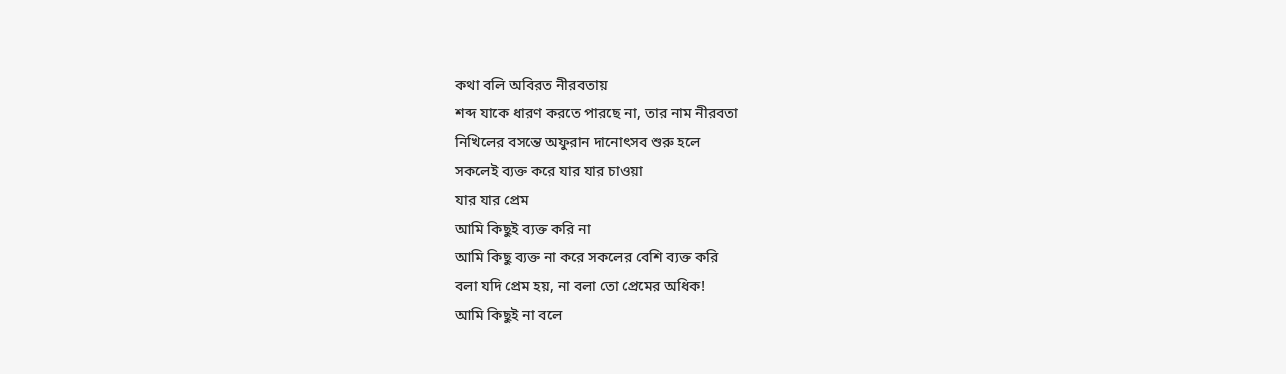কথা বলি অবিরত নীরবতায়
শব্দ যাকে ধারণ করতে পারছে না, তার নাম নীরবতা
নিখিলের বসন্তে অফুরান দানোৎসব শুরু হলে
সকলেই ব্যক্ত করে যার যার চাওয়া
যার যার প্রেম
আমি কিছুই ব্যক্ত করি না
আমি কিছু ব্যক্ত না করে সকলের বেশি ব্যক্ত করি
বলা যদি প্রেম হয়, না বলা তো প্রেমের অধিক!
আমি কিছুই না বলে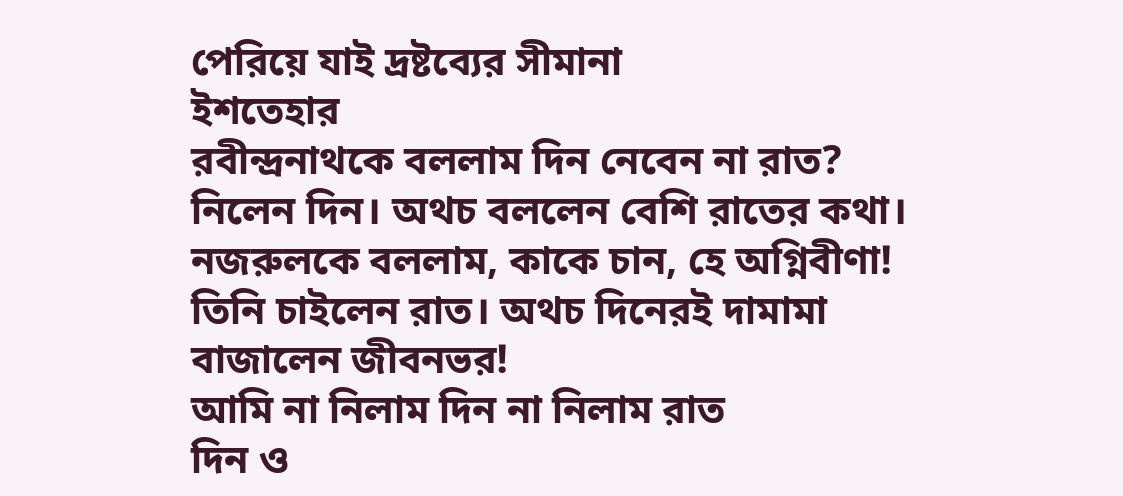পেরিয়ে যাই দ্রষ্টব্যের সীমানা
ইশতেহার
রবীন্দ্রনাথকে বললাম দিন নেবেন না রাত?
নিলেন দিন। অথচ বললেন বেশি রাতের কথা।
নজরুলকে বললাম, কাকে চান, হে অগ্নিবীণা!
তিনি চাইলেন রাত। অথচ দিনেরই দামামা বাজালেন জীবনভর!
আমি না নিলাম দিন না নিলাম রাত
দিন ও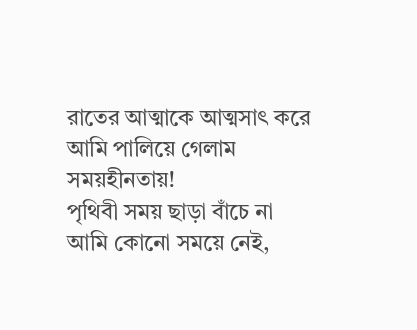রাতের আত্মাকে আত্মসাৎ করে
আমি পালিয়ে গেলাম সময়হীনতায়!
পৃথিবী সময় ছাড়া বাঁচে না
আমি কোনো সময়ে নেই,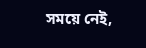সময়ে নেই,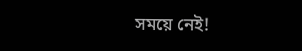সময়ে নেই!